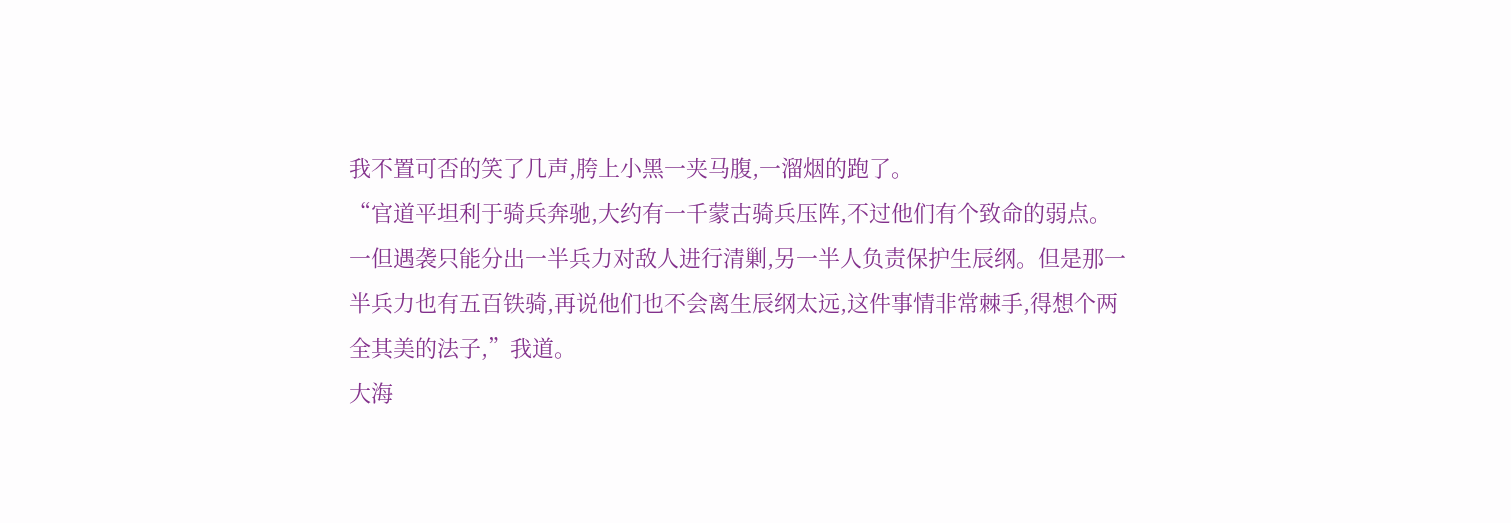我不置可否的笑了几声,胯上小黑一夹马腹,一溜烟的跑了。
“官道平坦利于骑兵奔驰,大约有一千蒙古骑兵压阵,不过他们有个致命的弱点。一但遇袭只能分出一半兵力对敌人进行清剿,另一半人负责保护生辰纲。但是那一半兵力也有五百铁骑,再说他们也不会离生辰纲太远,这件事情非常棘手,得想个两全其美的法子,”我道。
大海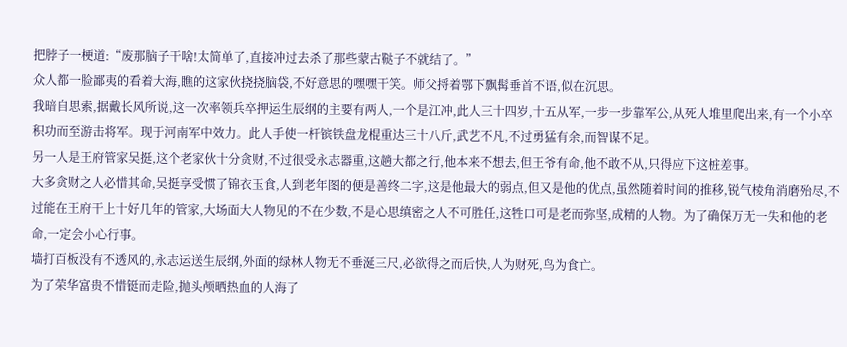把脖子一梗道:“废那脑子干啥!太简单了,直接冲过去杀了那些蒙古鞑子不就结了。”
众人都一脸鄙夷的看着大海,瞧的这家伙挠挠脑袋,不好意思的嘿嘿干笑。师父捋着鄂下飘髯垂首不语,似在沉思。
我暗自思索,据戴长风所说,这一次率领兵卒押运生辰纲的主要有两人,一个是江冲,此人三十四岁,十五从军,一步一步靠军公,从死人堆里爬出来,有一个小卒积功而至游击将军。现于河南军中效力。此人手使一杆镔铁盘龙棍重达三十八斤,武艺不凡,不过勇猛有余,而智谋不足。
另一人是王府管家吴挺,这个老家伙十分贪财,不过很受永志器重,这趟大都之行,他本来不想去,但王爷有命,他不敢不从,只得应下这桩差事。
大多贪财之人必惜其命,吴挺享受惯了锦衣玉食,人到老年图的便是善终二字,这是他最大的弱点,但又是他的优点,虽然随着时间的推移,锐气棱角消磨殆尽,不过能在王府干上十好几年的管家,大场面大人物见的不在少数,不是心思缜密之人不可胜任,这牲口可是老而弥坚,成精的人物。为了确保万无一失和他的老命,一定会小心行事。
墙打百板没有不透风的,永志运送生辰纲,外面的绿林人物无不垂涎三尺,必欲得之而后快,人为财死,鸟为食亡。
为了荣华富贵不惜铤而走险,抛头颅晒热血的人海了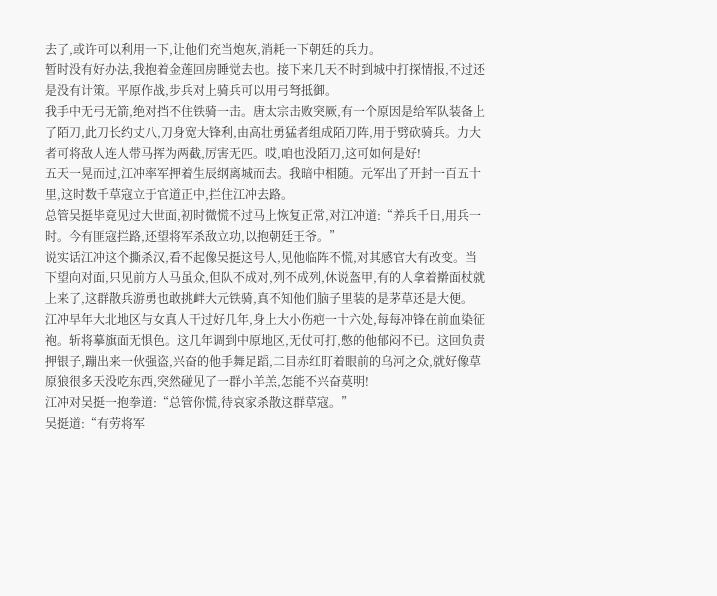去了,或许可以利用一下,让他们充当炮灰,消耗一下朝廷的兵力。
暂时没有好办法,我抱着金莲回房睡觉去也。接下来几天不时到城中打探情报,不过还是没有计策。平原作战,步兵对上骑兵可以用弓弩抵御。
我手中无弓无箭,绝对挡不住铁骑一击。唐太宗击败突厥,有一个原因是给军队装备上了陌刀,此刀长约丈八,刀身宽大锋利,由高壮勇猛者组成陌刀阵,用于劈砍骑兵。力大者可将敌人连人带马挥为两截,厉害无匹。哎,咱也没陌刀,这可如何是好!
五天一晃而过,江冲率军押着生辰纲离城而去。我暗中相随。元军出了开封一百五十里,这时数千草寇立于官道正中,拦住江冲去路。
总管吴挺毕竟见过大世面,初时微慌不过马上恢复正常,对江冲道:“养兵千日,用兵一时。今有匪寇拦路,还望将军杀敌立功,以抱朝廷王爷。”
说实话江冲这个撕杀汉,看不起像吴挺这号人,见他临阵不慌,对其感官大有改变。当下望向对面,只见前方人马虽众,但队不成对,列不成列,休说盔甲,有的人拿着擀面杖就上来了,这群散兵游勇也敢挑衅大元铁骑,真不知他们脑子里装的是茅草还是大便。
江冲早年大北地区与女真人干过好几年,身上大小伤疤一十六处,每每冲锋在前血染征袍。斩将摹旗面无惧色。这几年调到中原地区,无仗可打,憋的他郁闷不已。这回负责押银子,蹦出来一伙强盗,兴奋的他手舞足蹈,二目赤红盯着眼前的乌河之众,就好像草原狼很多天没吃东西,突然碰见了一群小羊羔,怎能不兴奋莫明!
江冲对吴挺一抱拳道:“总管你慌,待哀家杀散这群草寇。”
吴挺道:“有劳将军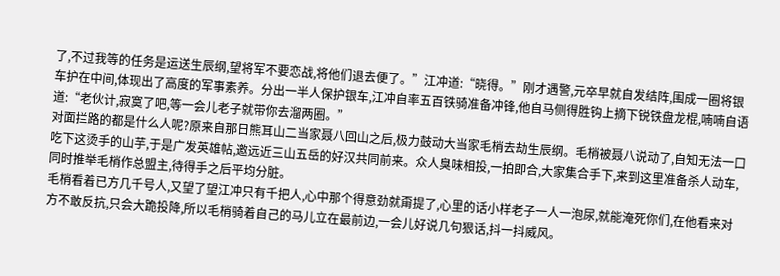了,不过我等的任务是运送生辰纲,望将军不要恋战,将他们退去便了。”江冲道:“晓得。”刚才遇警,元卒早就自发结阵,围成一圈将银车护在中间,体现出了高度的军事素养。分出一半人保护银车,江冲自率五百铁骑准备冲锋,他自马侧得胜钩上摘下锐铁盘龙棍,喃喃自语道:“老伙计,寂寞了吧,等一会儿老子就带你去溜两圈。”
对面拦路的都是什么人呢?原来自那日熊耳山二当家聂八回山之后,极力鼓动大当家毛梢去劫生辰纲。毛梢被聂八说动了,自知无法一口吃下这烫手的山芋,于是广发英雄帖,邀远近三山五岳的好汉共同前来。众人臭味相投,一拍即合,大家集合手下,来到这里准备杀人动车,同时推举毛梢作总盟主,待得手之后平均分脏。
毛梢看着已方几千号人,又望了望江冲只有千把人,心中那个得意劲就甭提了,心里的话小样老子一人一泡尿,就能淹死你们,在他看来对方不敢反抗,只会大跪投降,所以毛梢骑着自己的马儿立在最前边,一会儿好说几句狠话,抖一抖威风。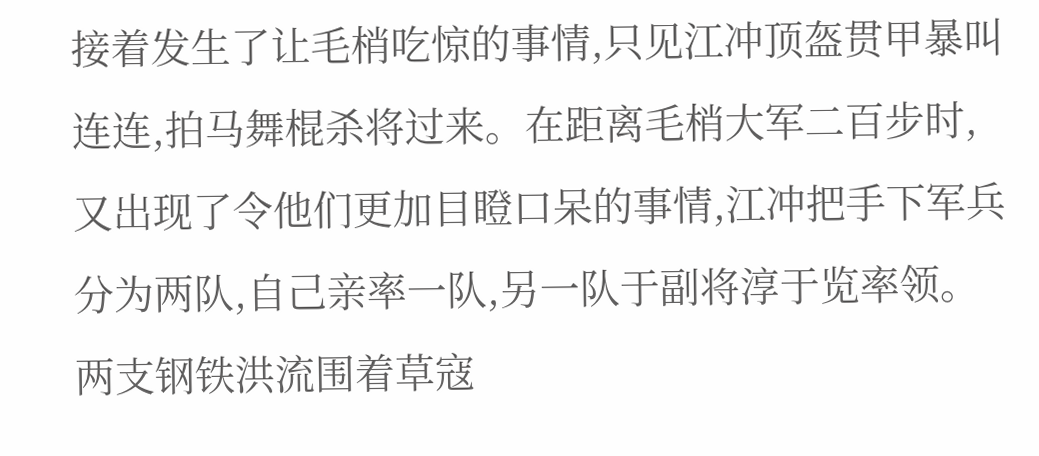接着发生了让毛梢吃惊的事情,只见江冲顶盔贯甲暴叫连连,拍马舞棍杀将过来。在距离毛梢大军二百步时,又出现了令他们更加目瞪口呆的事情,江冲把手下军兵分为两队,自己亲率一队,另一队于副将淳于览率领。两支钢铁洪流围着草寇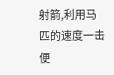射箭,利用马匹的速度一击便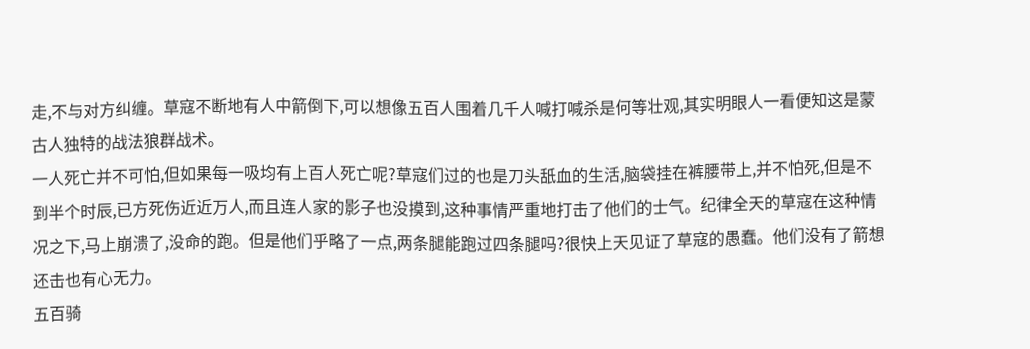走,不与对方纠缠。草寇不断地有人中箭倒下,可以想像五百人围着几千人喊打喊杀是何等壮观,其实明眼人一看便知这是蒙古人独特的战法狼群战术。
一人死亡并不可怕,但如果每一吸均有上百人死亡呢?草寇们过的也是刀头舐血的生活,脑袋挂在裤腰带上,并不怕死,但是不到半个时辰,已方死伤近近万人,而且连人家的影子也没摸到,这种事情严重地打击了他们的士气。纪律全天的草寇在这种情况之下,马上崩溃了,没命的跑。但是他们乎略了一点,两条腿能跑过四条腿吗?很快上天见证了草寇的愚蠢。他们没有了箭想还击也有心无力。
五百骑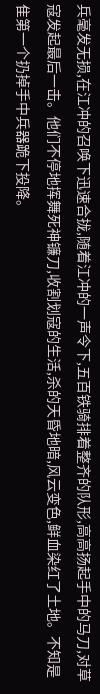兵毫发无损,在江冲的召唤下迅速合拢,随着江冲的一声令下,五百铁骑排着整齐的队形,高高扬起手中的马刀,对草寇发起最后一击。他们不停地挥舞死神镰刀,收割划寇的生活,杀的天昏地暗,风云变色,鲜血染红了土地。不知是隹第一个扔掉手中兵器跪下投降。